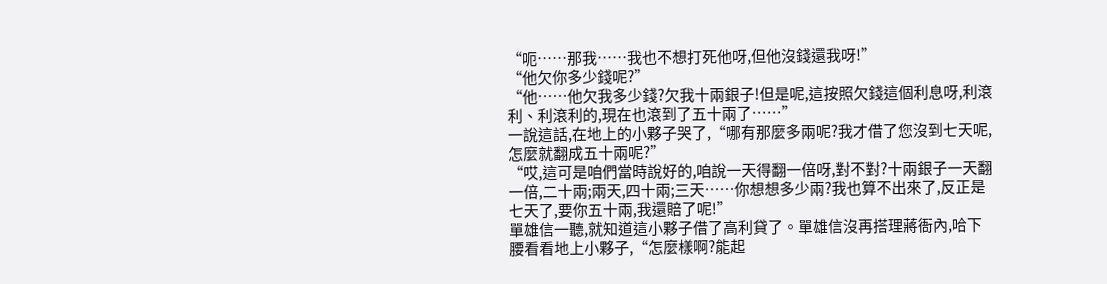“呃……那我……我也不想打死他呀,但他沒錢還我呀!”
“他欠你多少錢呢?”
“他……他欠我多少錢?欠我十兩銀子!但是呢,這按照欠錢這個利息呀,利滾利、利滾利的,現在也滾到了五十兩了……”
一說這話,在地上的小夥子哭了,“哪有那麼多兩呢?我才借了您沒到七天呢,怎麼就翻成五十兩呢?”
“哎,這可是咱們當時說好的,咱說一天得翻一倍呀,對不對?十兩銀子一天翻一倍,二十兩;兩天,四十兩;三天……你想想多少兩?我也算不出來了,反正是七天了,要你五十兩,我還賠了呢!”
單雄信一聽,就知道這小夥子借了高利貸了。單雄信沒再搭理蔣衙內,哈下腰看看地上小夥子,“怎麼樣啊?能起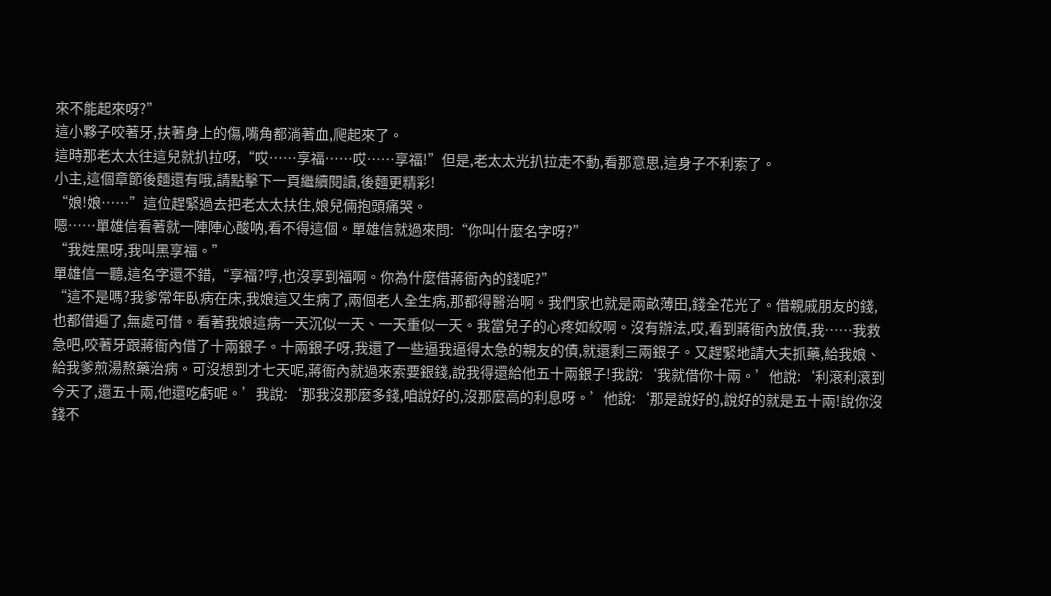來不能起來呀?”
這小夥子咬著牙,扶著身上的傷,嘴角都淌著血,爬起來了。
這時那老太太往這兒就扒拉呀,“哎……享福……哎……享福!”但是,老太太光扒拉走不動,看那意思,這身子不利索了。
小主,這個章節後麵還有哦,請點擊下一頁繼續閱讀,後麵更精彩!
“娘!娘……”這位趕緊過去把老太太扶住,娘兒倆抱頭痛哭。
嗯……單雄信看著就一陣陣心酸呐,看不得這個。單雄信就過來問:“你叫什麼名字呀?”
“我姓黑呀,我叫黑享福。”
單雄信一聽,這名字還不錯,“享福?哼,也沒享到福啊。你為什麼借蔣衙內的錢呢?”
“這不是嗎?我爹常年臥病在床,我娘這又生病了,兩個老人全生病,那都得醫治啊。我們家也就是兩畝薄田,錢全花光了。借親戚朋友的錢,也都借遍了,無處可借。看著我娘這病一天沉似一天、一天重似一天。我當兒子的心疼如絞啊。沒有辦法,哎,看到蔣衙內放債,我……我救急吧,咬著牙跟蔣衙內借了十兩銀子。十兩銀子呀,我還了一些逼我逼得太急的親友的債,就還剩三兩銀子。又趕緊地請大夫抓藥,給我娘、給我爹煎湯熬藥治病。可沒想到才七天呢,蔣衙內就過來索要銀錢,說我得還給他五十兩銀子!我說:‘我就借你十兩。’他說:‘利滾利滾到今天了,還五十兩,他還吃虧呢。’我說:‘那我沒那麼多錢,咱說好的,沒那麼高的利息呀。’他說:‘那是說好的,說好的就是五十兩!說你沒錢不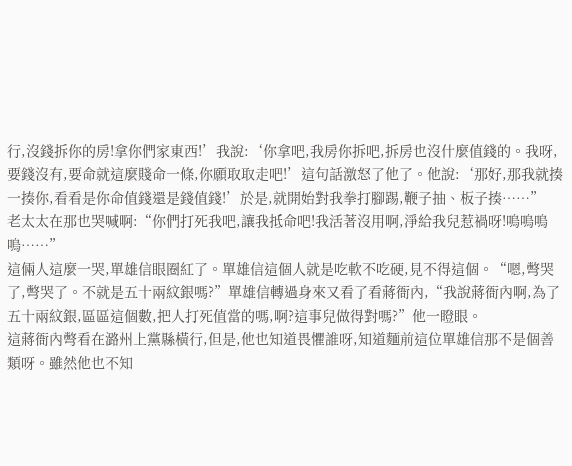行,沒錢拆你的房!拿你們家東西!’我說:‘你拿吧,我房你拆吧,拆房也沒什麼值錢的。我呀,要錢沒有,要命就這麼賤命一條,你願取取走吧!’這句話激怒了他了。他說:‘那好,那我就揍一揍你,看看是你命值錢還是錢值錢!’於是,就開始對我拳打腳踢,鞭子抽、板子揍……”
老太太在那也哭喊啊:“你們打死我吧,讓我抵命吧!我活著沒用啊,淨給我兒惹禍呀!嗚嗚嗚嗚……”
這倆人這麼一哭,單雄信眼圈紅了。單雄信這個人就是吃軟不吃硬,見不得這個。“嗯,彆哭了,彆哭了。不就是五十兩紋銀嗎?”單雄信轉過身來又看了看蔣衙內,“我說蔣衙內啊,為了五十兩紋銀,區區這個數,把人打死值當的嗎,啊?這事兒做得對嗎?”他一瞪眼。
這蔣衙內彆看在潞州上黨縣橫行,但是,他也知道畏懼誰呀,知道麵前這位單雄信那不是個善類呀。雖然他也不知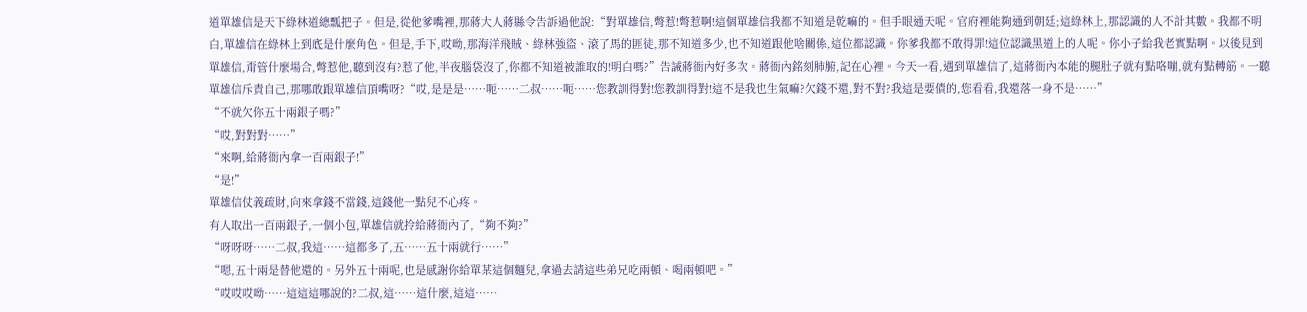道單雄信是天下綠林道總瓢把子。但是,從他爹嘴裡,那蔣大人蔣縣令告訴過他說:“對單雄信,彆惹!彆惹啊!這個單雄信我都不知道是乾嘛的。但手眼通天呢。官府裡能夠通到朝廷;這綠林上,那認識的人不計其數。我都不明白,單雄信在綠林上到底是什麼角色。但是,手下,哎呦,那海洋飛賊、綠林強盜、滾了馬的匪徒,那不知道多少,也不知道跟他啥關係,這位都認識。你爹我都不敢得罪!這位認識黑道上的人呢。你小子給我老實點啊。以後見到單雄信,甭管什麼場合,彆惹他,聽到沒有?惹了他,半夜腦袋沒了,你都不知道被誰取的!明白嗎?”告誡蔣衙內好多次。蔣衙內銘刻肺腑,記在心裡。今天一看,遇到單雄信了,這蔣衙內本能的腿肚子就有點咯嘣,就有點轉筋。一聽單雄信斥責自己,那哪敢跟單雄信頂嘴呀?“哎,是是是……呃……二叔……呃……您教訓得對!您教訓得對!這不是我也生氣嘛?欠錢不還,對不對?我這是要債的,您看看,我還落一身不是……”
“不就欠你五十兩銀子嗎?”
“哎,對對對……”
“來啊,給蔣衙內拿一百兩銀子!”
“是!”
單雄信仗義疏財,向來拿錢不當錢,這錢他一點兒不心疼。
有人取出一百兩銀子,一個小包,單雄信就拎給蔣衙內了,“夠不夠?”
“呀呀呀……二叔,我這……這都多了,五……五十兩就行……”
“嗯,五十兩是替他還的。另外五十兩呢,也是感謝你給單某這個麵兒,拿過去請這些弟兄吃兩頓、喝兩頓吧。”
“哎哎哎呦……這這這哪說的?二叔,這……這什麼,這這……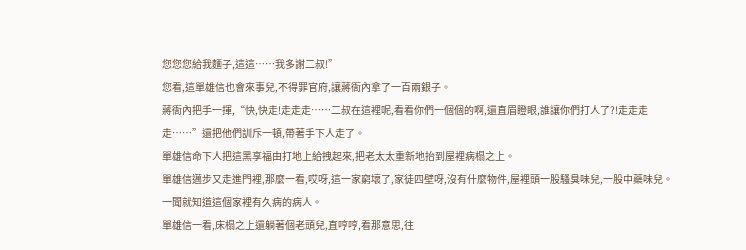您您您給我麵子,這這……我多謝二叔!”
您看,這單雄信也會來事兒,不得罪官府,讓蔣衙內拿了一百兩銀子。
蔣衙內把手一揮,“快,快走!走走走……二叔在這裡呢,看看你們一個個的啊,還直眉瞪眼,誰讓你們打人了?!走走走走……”還把他們訓斥一頓,帶著手下人走了。
單雄信命下人把這黑享福由打地上給拽起來,把老太太重新地抬到屋裡病榻之上。
單雄信邁步又走進門裡,那麼一看,哎呀,這一家窮壞了,家徒四壁呀,沒有什麼物件,屋裡頭一股騷臭味兒,一股中藥味兒。一聞就知道這個家裡有久病的病人。
單雄信一看,床榻之上還躺著個老頭兒,直哼哼,看那意思,往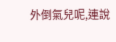外倒氣兒呢,連說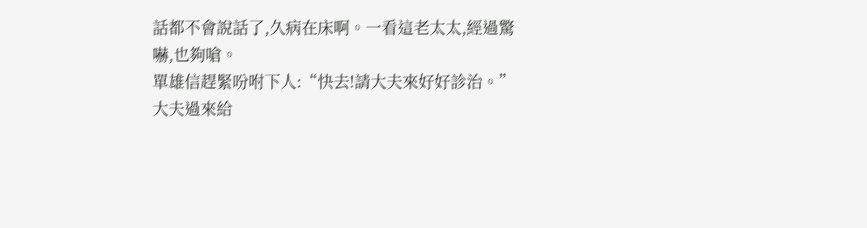話都不會說話了,久病在床啊。一看這老太太,經過驚嚇,也夠嗆。
單雄信趕緊吩咐下人:“快去!請大夫來好好診治。”
大夫過來給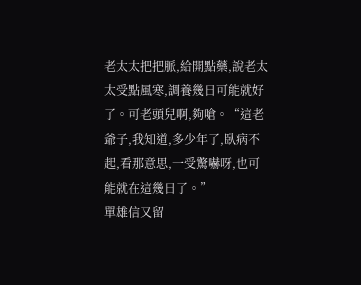老太太把把脈,給開點藥,說老太太受點風寒,調養幾日可能就好了。可老頭兒啊,夠嗆。“這老爺子,我知道,多少年了,臥病不起,看那意思,一受驚嚇呀,也可能就在這幾日了。”
單雄信又留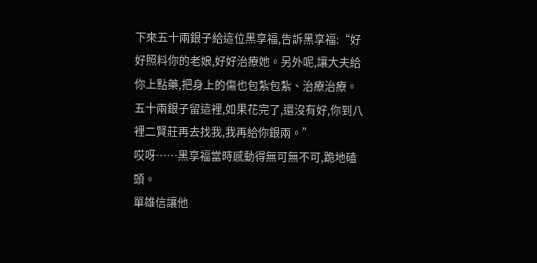下來五十兩銀子給這位黑享福,告訴黑享福:“好好照料你的老娘,好好治療她。另外呢,讓大夫給你上點藥,把身上的傷也包紮包紮、治療治療。五十兩銀子留這裡,如果花完了,還沒有好,你到八裡二賢莊再去找我,我再給你銀兩。”
哎呀……黑享福當時感動得無可無不可,跪地磕頭。
單雄信讓他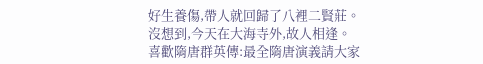好生養傷,帶人就回歸了八裡二賢莊。
沒想到,今天在大海寺外,故人相逢。
喜歡隋唐群英傳:最全隋唐演義請大家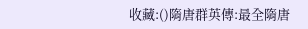收藏:()隋唐群英傳:最全隋唐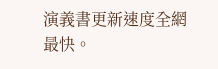演義書更新速度全網最快。